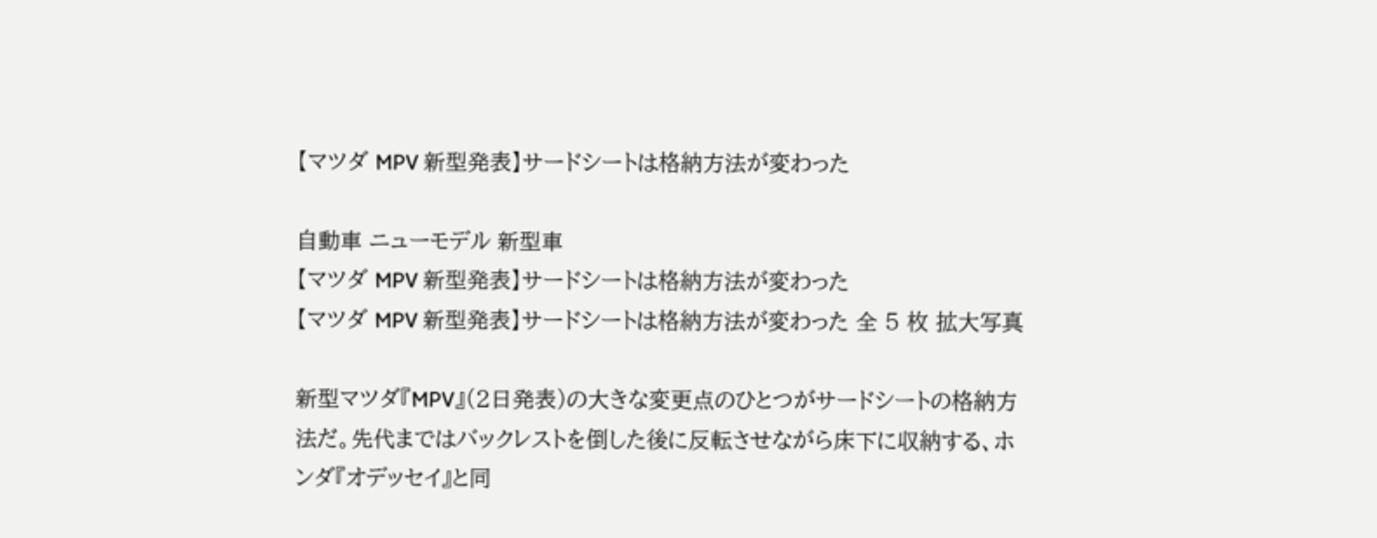【マツダ MPV 新型発表】サードシートは格納方法が変わった

自動車 ニューモデル 新型車
【マツダ MPV 新型発表】サードシートは格納方法が変わった
【マツダ MPV 新型発表】サードシートは格納方法が変わった 全 5 枚 拡大写真

新型マツダ『MPV』(2日発表)の大きな変更点のひとつがサードシートの格納方法だ。先代まではバックレストを倒した後に反転させながら床下に収納する、ホンダ『オデッセイ』と同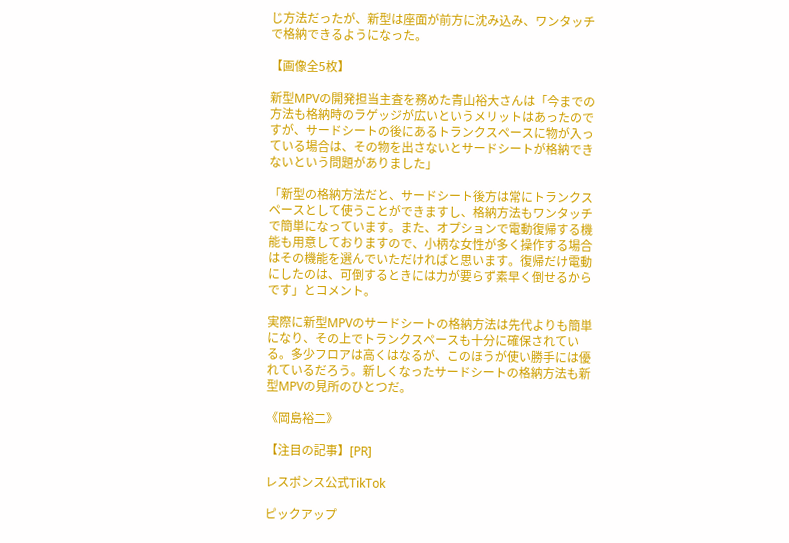じ方法だったが、新型は座面が前方に沈み込み、ワンタッチで格納できるようになった。

【画像全5枚】

新型MPVの開発担当主査を務めた青山裕大さんは「今までの方法も格納時のラゲッジが広いというメリットはあったのですが、サードシートの後にあるトランクスペースに物が入っている場合は、その物を出さないとサードシートが格納できないという問題がありました」

「新型の格納方法だと、サードシート後方は常にトランクスペースとして使うことができますし、格納方法もワンタッチで簡単になっています。また、オプションで電動復帰する機能も用意しておりますので、小柄な女性が多く操作する場合はその機能を選んでいただければと思います。復帰だけ電動にしたのは、可倒するときには力が要らず素早く倒せるからです」とコメント。

実際に新型MPVのサードシートの格納方法は先代よりも簡単になり、その上でトランクスペースも十分に確保されている。多少フロアは高くはなるが、このほうが使い勝手には優れているだろう。新しくなったサードシートの格納方法も新型MPVの見所のひとつだ。

《岡島裕二》

【注目の記事】[PR]

レスポンス公式TikTok

ピックアップ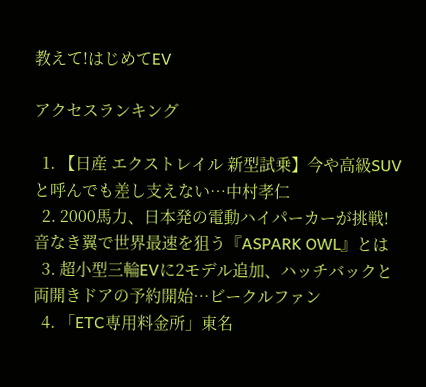教えて!はじめてEV

アクセスランキング

  1. 【日産 エクストレイル 新型試乗】今や高級SUVと呼んでも差し支えない…中村孝仁
  2. 2000馬力、日本発の電動ハイパーカーが挑戦!音なき翼で世界最速を狙う『ASPARK OWL』とは
  3. 超小型三輪EVに2モデル追加、ハッチバックと両開きドアの予約開始…ビークルファン
  4. 「ETC専用料金所」東名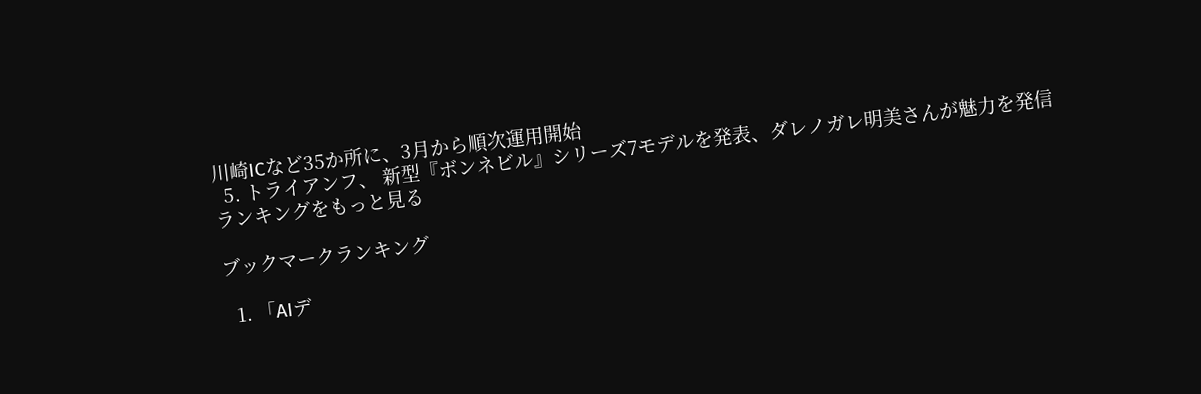川崎ICなど35か所に、3月から順次運用開始
  5. トライアンフ、 新型『ボンネビル』シリーズ7モデルを発表、ダレノガレ明美さんが魅力を発信
ランキングをもっと見る

ブックマークランキング

  1. 「AIデ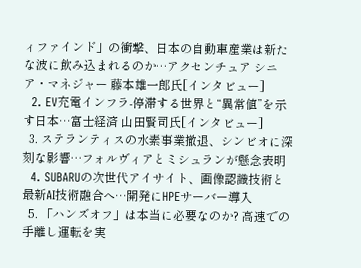ィファインド」の衝撃、日本の自動車産業は新たな波に飲み込まれるのか…アクセンチュア シニア・マネジャー 藤本雄一郎氏[インタビュー]
  2. EV充電インフラ-停滞する世界と“異常値”を示す日本…富士経済 山田賢司氏[インタビュー]
  3. ステランティスの水素事業撤退、シンビオに深刻な影響…フォルヴィアとミシュランが懸念表明
  4. SUBARUの次世代アイサイト、画像認識技術と最新AI技術融合へ…開発にHPEサーバー導入
  5. 「ハンズオフ」は本当に必要なのか? 高速での手離し運転を実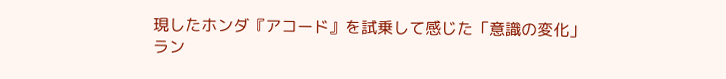現したホンダ『アコード』を試乗して感じた「意識の変化」
ラン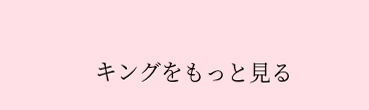キングをもっと見る